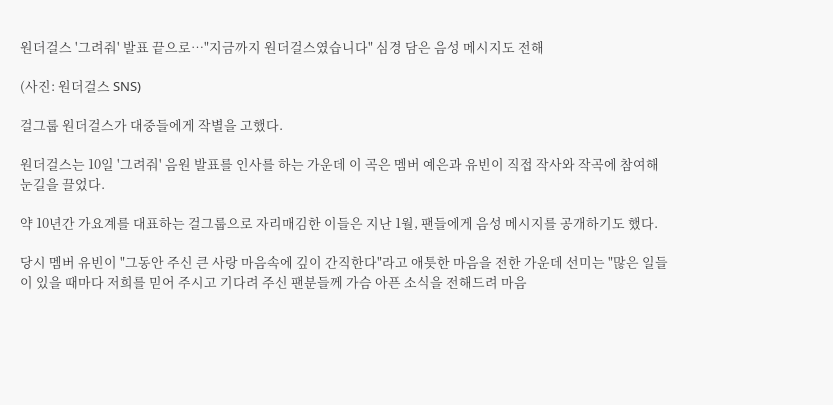원더걸스 '그려줘' 발표 끝으로…"지금까지 원더걸스였습니다" 심경 담은 음성 메시지도 전해

(사진: 원더걸스 SNS)

걸그룹 원더걸스가 대중들에게 작별을 고했다.

원더걸스는 10일 '그려줘' 음원 발표를 인사를 하는 가운데 이 곡은 멤버 예은과 유빈이 직접 작사와 작곡에 참여해 눈길을 끌었다.

약 10년간 가요계를 대표하는 걸그룹으로 자리매김한 이들은 지난 1월, 팬들에게 음성 메시지를 공개하기도 했다.

당시 멤버 유빈이 "그동안 주신 큰 사랑 마음속에 깊이 간직한다"라고 애틋한 마음을 전한 가운데 선미는 "많은 일들이 있을 때마다 저희를 믿어 주시고 기다려 주신 팬분들께 가슴 아픈 소식을 전해드려 마음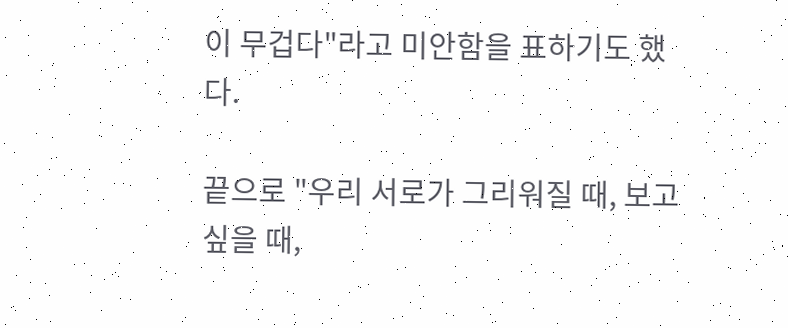이 무겁다"라고 미안함을 표하기도 했다.

끝으로 "우리 서로가 그리워질 때, 보고 싶을 때,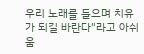우리 노래를 들으며 치유가 되길 바란다"라고 아쉬움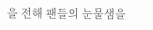을 전해 팬들의 눈물샘을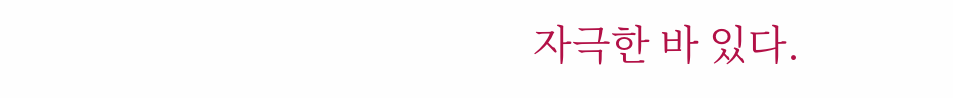자극한 바 있다.